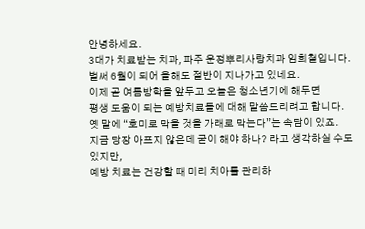안녕하세요.
3대가 치료받는 치과, 파주 운정뿌리사랑치과 임희철입니다.
벌써 6월이 되어 올해도 절반이 지나가고 있네요.
이제 곧 여름방학을 앞두고 오늘은 청소년기에 해두면
평생 도움이 되는 예방치료들에 대해 말씀드리려고 합니다.
옛 말에 “호미로 막을 것을 가래로 막는다”는 속담이 있죠.
지금 당장 아프지 않은데 굳이 해야 하나? 라고 생각하실 수도 있지만,
예방 치료는 건강할 때 미리 치아를 관리하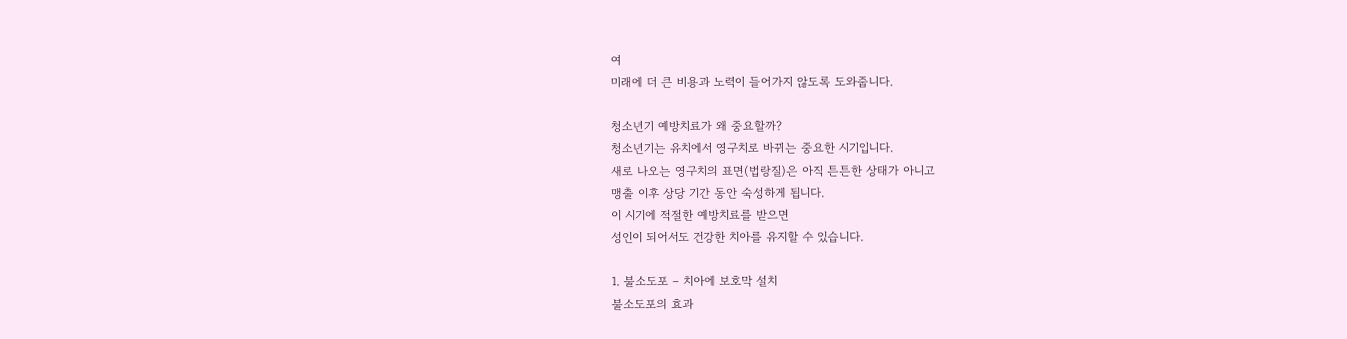여
미래에 더 큰 비용과 노력이 들어가지 않도록 도와줍니다.

청소년기 예방치료가 왜 중요할까?
청소년기는 유치에서 영구치로 바뀌는 중요한 시기입니다.
새로 나오는 영구치의 표면(법랑질)은 아직 튼튼한 상태가 아니고
맹출 이후 상당 기간 동안 숙성하게 됩니다.
이 시기에 적절한 예방치료를 받으면
성인이 되어서도 건강한 치아를 유지할 수 있습니다.

1. 불소도포 – 치아에 보호막 설치
불소도포의 효과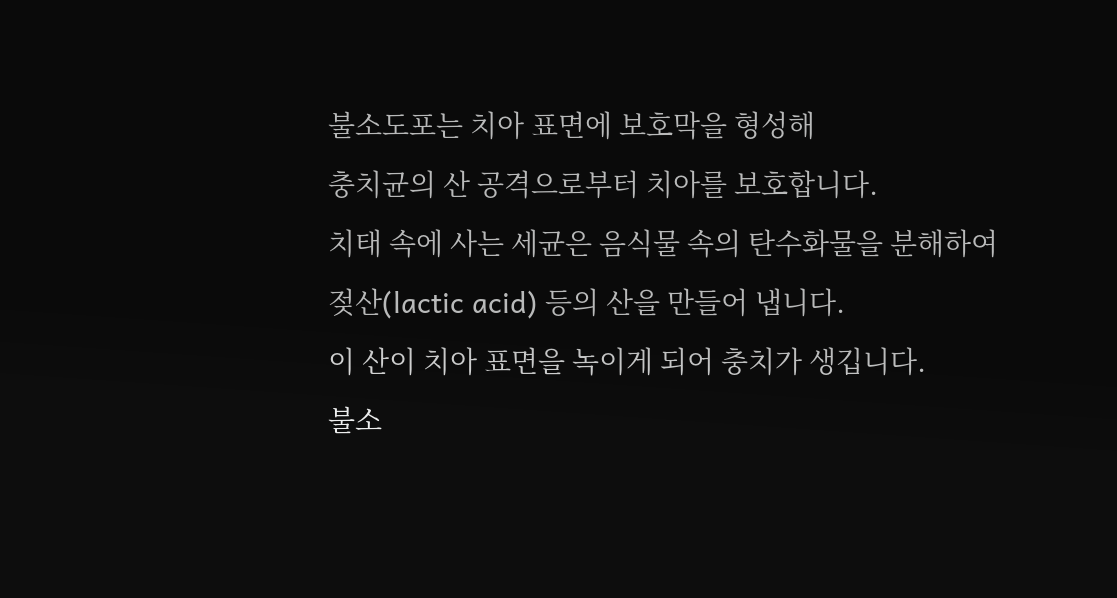불소도포는 치아 표면에 보호막을 형성해
충치균의 산 공격으로부터 치아를 보호합니다.
치태 속에 사는 세균은 음식물 속의 탄수화물을 분해하여
젖산(lactic acid) 등의 산을 만들어 냅니다.
이 산이 치아 표면을 녹이게 되어 충치가 생깁니다.
불소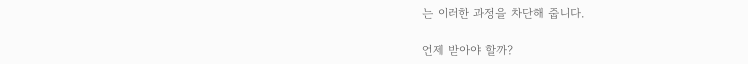는 이러한 과정을 차단해 줍니다.

언제 받아야 할까?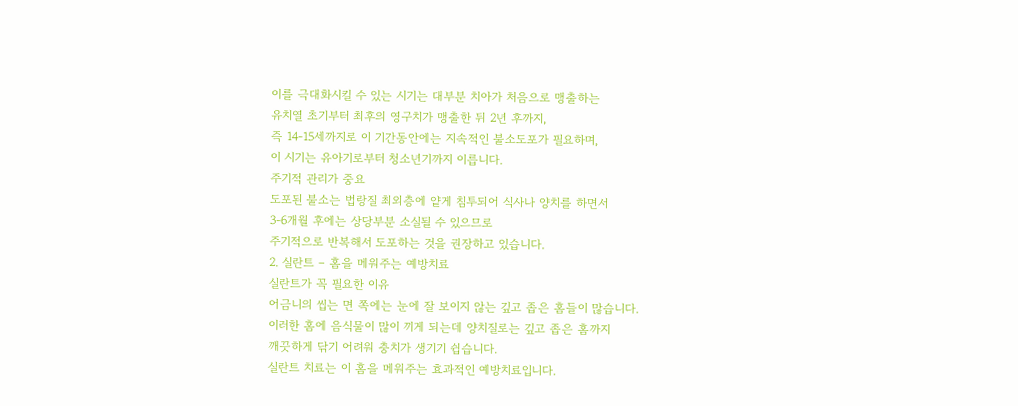이를 극대화시킬 수 있는 시기는 대부분 치아가 처음으로 맹출하는
유치열 초기부터 최후의 영구치가 맹출한 뒤 2년 후까지,
즉 14-15세까지로 이 기간동안에는 지속적인 불소도포가 필요하며,
이 시기는 유아기로부터 청소년기까지 이릅니다.
주기적 관리가 중요
도포된 불소는 법랑질 최외층에 얕게 침투되어 식사나 양치를 하면서
3-6개월 후에는 상당부분 소실될 수 있으므로
주기적으로 반복해서 도포하는 것을 권장하고 있습니다.
2. 실란트 – 홈을 메워주는 예방치료
실란트가 꼭 필요한 이유
어금니의 씹는 면 쪽에는 눈에 잘 보이지 않는 깊고 좁은 홈들이 많습니다.
이러한 홈에 음식물이 많이 끼게 되는데 양치질로는 깊고 좁은 홈까지
깨끗하게 닦기 어려워 충치가 생기기 쉽습니다.
실란트 치료는 이 홈을 메워주는 효과적인 예방치료입니다.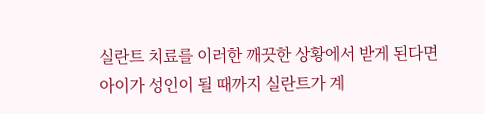실란트 치료를 이러한 깨끗한 상황에서 받게 된다면
아이가 성인이 될 때까지 실란트가 계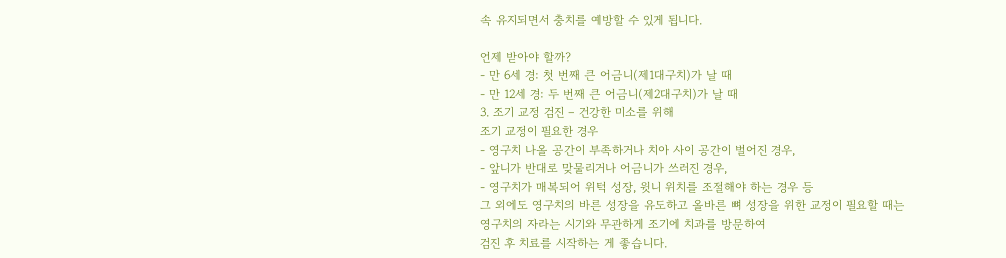속 유지되면서 충치를 예방할 수 있게 됩니다.

언제 받아야 할까?
- 만 6세 경: 첫 번째 큰 어금니(제1대구치)가 날 때
- 만 12세 경: 두 번째 큰 어금니(제2대구치)가 날 때
3. 조기 교정 검진 – 건강한 미소를 위해
조기 교정이 필요한 경우
- 영구치 나올 공간이 부족하거나 치아 사이 공간이 벌어진 경우,
- 앞니가 반대로 맞물리거나 어금니가 쓰러진 경우,
- 영구치가 매복되어 위턱 성장, 윗니 위치를 조절해야 하는 경우 등
그 외에도 영구치의 바른 성장을 유도하고 올바른 뼈 성장을 위한 교정이 필요할 때는
영구치의 자라는 시기와 무관하게 조기에 치과를 방문하여
검진 후 치료를 시작하는 게 좋습니다.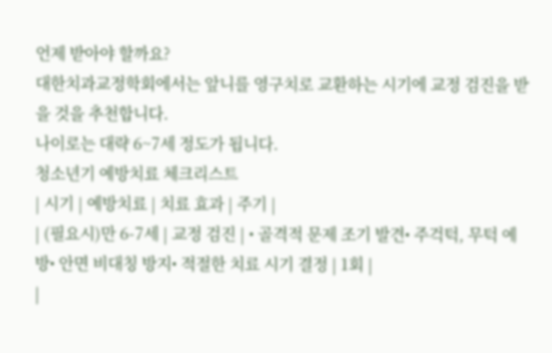언제 받아야 할까요?
대한치과교정학회에서는 앞니를 영구치로 교환하는 시기에 교정 검진을 받을 것을 추천합니다.
나이로는 대략 6~7세 정도가 됩니다.
청소년기 예방치료 체크리스트
| 시기 | 예방치료 | 치료 효과 | 주기 |
| (필요시)만 6-7세 | 교정 검진 | • 골격적 문제 조기 발견• 주걱턱, 무턱 예방• 안면 비대칭 방지• 적절한 치료 시기 결정 | 1회 |
|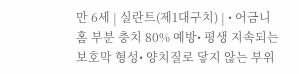만 6세 | 실란트(제1대구치) | • 어금니 홈 부분 충치 80% 예방• 평생 지속되는 보호막 형성• 양치질로 닿지 않는 부위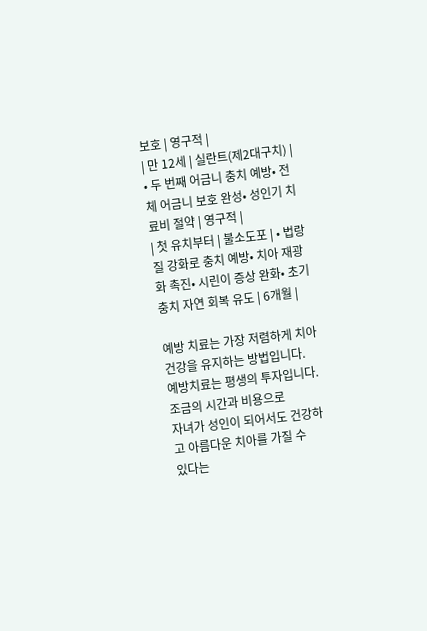보호 | 영구적 |
| 만 12세 | 실란트(제2대구치) | • 두 번째 어금니 충치 예방• 전체 어금니 보호 완성• 성인기 치료비 절약 | 영구적 |
| 첫 유치부터 | 불소도포 | • 법랑질 강화로 충치 예방• 치아 재광화 촉진• 시린이 증상 완화• 초기 충치 자연 회복 유도 | 6개월 |

예방 치료는 가장 저렴하게 치아 건강을 유지하는 방법입니다.
예방치료는 평생의 투자입니다. 조금의 시간과 비용으로
자녀가 성인이 되어서도 건강하고 아름다운 치아를 가질 수
있다는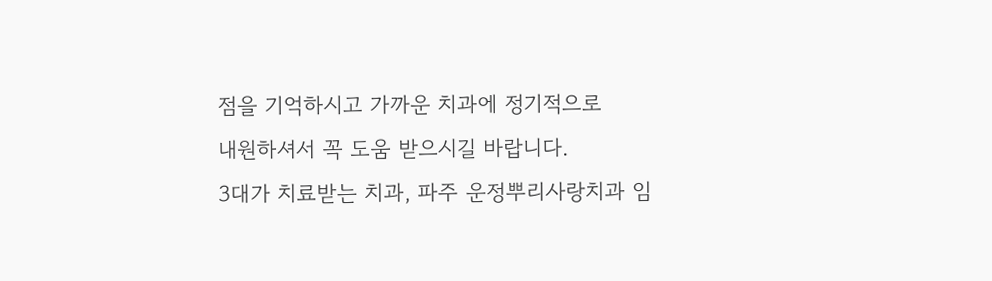점을 기억하시고 가까운 치과에 정기적으로
내원하셔서 꼭 도움 받으시길 바랍니다.
3대가 치료받는 치과, 파주 운정뿌리사랑치과 임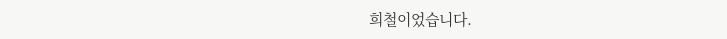희철이었습니다.